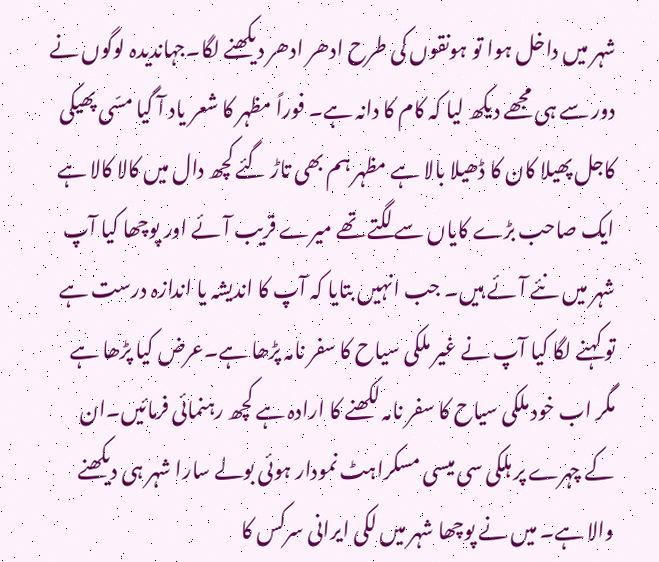شہر میں داخل ہوا تو ہونقوں کی طرح ادھر ادھر دیکھنے لگا۔جہاندیدہ لوگوں نے دور سے ہی مجھے دیکھ لیا کہ کام کا دانہ ہے۔ فوراً مظہر کا شعر یاد آ گیا مسّی پھیکی کاجل پھیلا کان کا ڈھیلا بالا ہے مظہر ہم بھی تاڑ گئے کچھ دال میں کالا کالا ہے ایک صاحب بڑے کایاں سے لگتے تھے میرے قریب آئے اور پوچھا کیا آپ شہر میں نئے آئے ہیں۔ جب انہیں بتایا کہ آپ کا اندیشہ یا اندازہ درست ہے تو کہنے لگا کیا آپ نے غیر ملکی سیاح کا سفر نامہ پڑھا ہے۔عرض کیا پڑھا ہے مگر اب خود ملکی سیاح کا سفر نامہ لکھنے کا ارادہ ہے کچھ رہنمائی فرمائیں۔ان کے چہرے پر ہلکی سی میسی مسکراہٹ نمودار ہوئی بولے سارا شہر ہی دیکھنے والا ہے۔ میں نے پوچھا شہر میں لکی ایرانی سرکس کا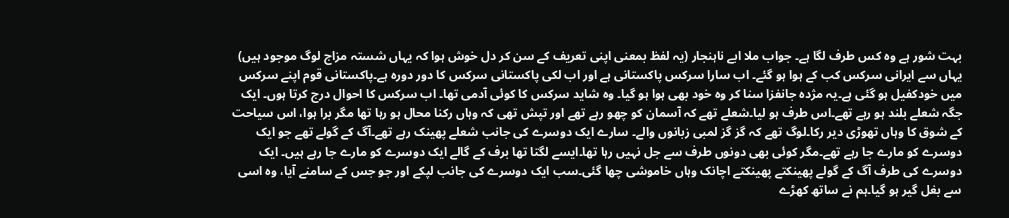بہت شور ہے وہ کس طرف لگا ہے۔ جواب ملا ابے ناہنجار (یہ لفظ بمعنی اپنی تعریف کے سن کر دل خوش ہوا کہ یہاں شستہ مزاج لوگ موجود ہیں) یہاں سے ایرانی سرکس کب کے ہوا ہو گئے۔ اب سارا سرکس پاکستانی ہے اور اب لکی پاکستانی سرکس کا دور دورہ ہے۔پاکستانی قوم اپنے سرکس میں خودکفیل ہو گئی ہے۔یہ مژدہ جانفزا سنا کر وہ خود بھی ہوا ہو گیا۔ وہ شاید سرکس کا کوئی آدمی تھا۔ اب سرکس کا احوال درج کرتا ہوں۔ ایک جگہ شعلے بلند ہو رہے تھے۔اس طرف ہو لیا۔شعلے تھے کہ آسمان کو چھو رہے تھے اور تپش تھی کہ وہاں رکنا محال ہو رہا تھا مگر برا ہوا، اس سیاحت کے شوق کا وہاں تھوڑی دیر رکا۔لوگ تھے کہ گز گز لمبی زبانوں والے۔ سارے ایک دوسرے کی جانب شعلے پھینک رہے تھے۔آگ کے گولے تھے جو ایک دوسرے کو مارے جا رہے تھے۔مگر کوئی بھی دونوں طرف سے جل نہیں رہا تھا۔ایسے لگتا تھا برف کے گالے ایک دوسرے کو مارے جا رہے ہیں۔ ایک دوسرے کی طرف آگ کے گولے پھینکتے پھینکتے اچانک وہاں خاموشی چھا گئی۔سب ایک دوسرے کی جانب لپکے اور جو جس کے سامنے آیا، وہ اسی سے بغل گیر ہو گیا۔ہم نے ساتھ کھڑے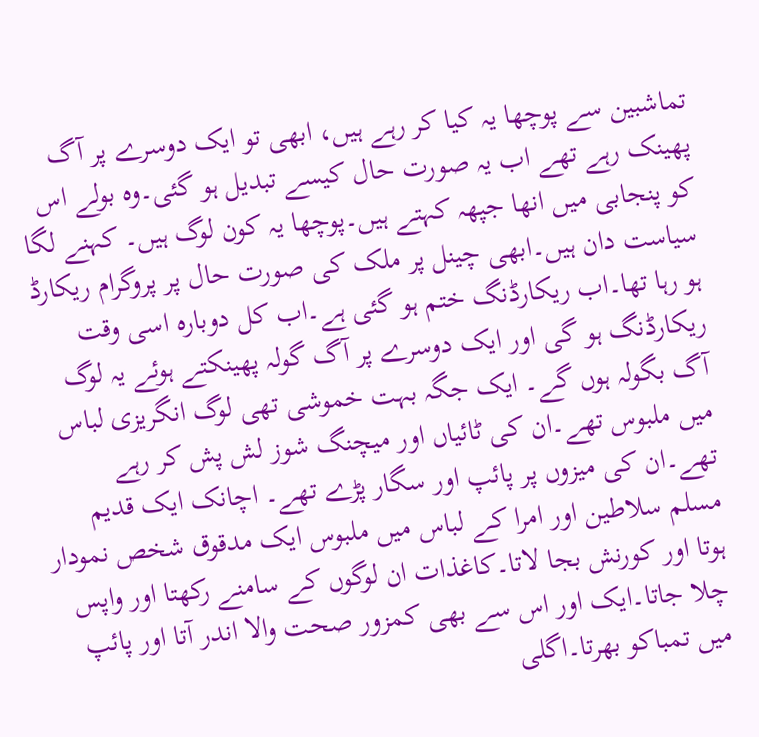تماشبین سے پوچھا یہ کیا کر رہے ہیں، ابھی تو ایک دوسرے پر آگ پھینک رہے تھے اب یہ صورت حال کیسے تبدیل ہو گئی۔وہ بولے اس کو پنجابی میں انھا جپھہ کہتے ہیں۔پوچھا یہ کون لوگ ہیں۔ کہنے لگا سیاست دان ہیں۔ابھی چینل پر ملک کی صورت حال پر پروگرام ریکارڈ ہو رہا تھا۔اب ریکارڈنگ ختم ہو گئی ہے۔اب کل دوبارہ اسی وقت ریکارڈنگ ہو گی اور ایک دوسرے پر آگ گولہ پھینکتے ہوئے یہ لوگ آگ بگولہ ہوں گے۔ ایک جگہ بہت خموشی تھی لوگ انگریزی لباس میں ملبوس تھے۔ان کی ٹائیاں اور میچنگ شوز لش پش کر رہے تھے۔ان کی میزوں پر پائپ اور سگار پڑے تھے۔ اچانک ایک قدیم مسلم سلاطین اور امرا کے لباس میں ملبوس ایک مدقوق شخص نمودار ہوتا اور کورنش بجا لاتا۔کاغذات ان لوگوں کے سامنے رکھتا اور واپس چلا جاتا۔ایک اور اس سے بھی کمزور صحت والا اندر آتا اور پائپ میں تمباکو بھرتا۔اگلی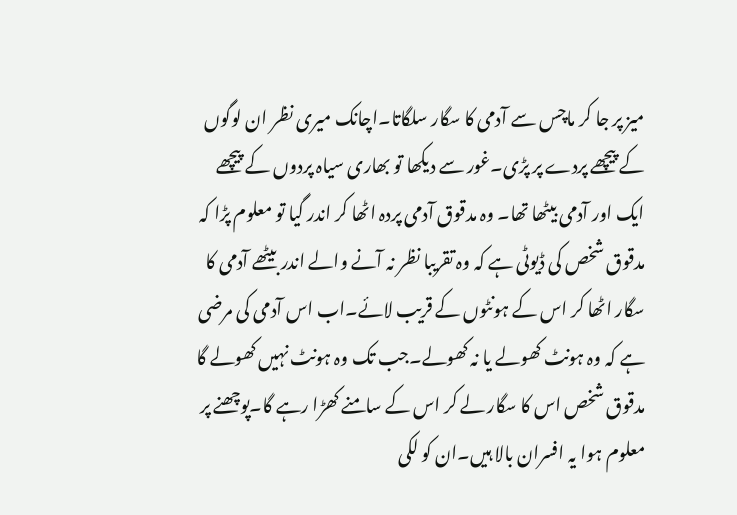میز پر جا کر ماچس سے آدمی کا سگار سلگاتا۔اچانک میری نظر ان لوگوں کے پیچھے پردے پر پڑی۔غور سے دیکھا تو بھاری سیاہ پردوں کے پیچھے ایک اور آدمی بیٹھا تھا۔ وہ مدقوق آدمی پردہ اٹھا کر اندر گیا تو معلوم پڑا کہ مدقوق شخص کی ڈیوٹی ہے کہ وہ تقریبا نظر نہ آنے والے اندر بیٹھے آدمی کا سگار اٹھا کر اس کے ہونٹوں کے قریب لائے۔اب اس آدمی کی مرضی ہے کہ وہ ہونٹ کھولے یا نہ کھولے۔جب تک وہ ہونٹ نہیں کھولے گا مدقوق شخص اس کا سگار لے کر اس کے سامنے کھڑا رہے گا۔پوچھنے پر معلوم ہوا یہ افسران بالا ہیں۔ان کو لکی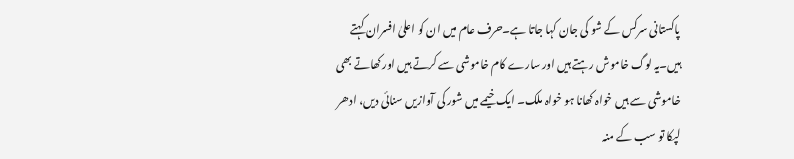پاکستانی سرکس کے شو کی جان کہا جاتا ہے۔حرف عام میں ان کو اعلیٰ افسران کہتے ہیں۔یہ لوگ خاموش رہتے ہیں اور سارے کام خاموشی سے کرتے ہیں اور کھاتے بھی خاموشی سے ہیں خواہ کھانا ہو خواہ ملک۔ ایک خیمے میں شور کی آوازیں سنائی دیں، ادھر لپکا تو سب کے منہ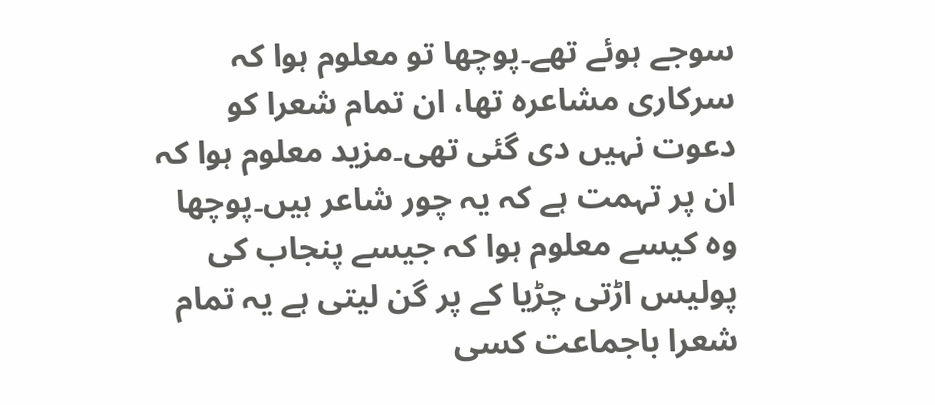سوجے ہوئے تھے۔پوچھا تو معلوم ہوا کہ سرکاری مشاعرہ تھا، ان تمام شعرا کو دعوت نہیں دی گئی تھی۔مزید معلوم ہوا کہ ان پر تہمت ہے کہ یہ چور شاعر ہیں۔پوچھا وہ کیسے معلوم ہوا کہ جیسے پنجاب کی پولیس اڑتی چڑیا کے پر گن لیتی ہے یہ تمام شعرا باجماعت کسی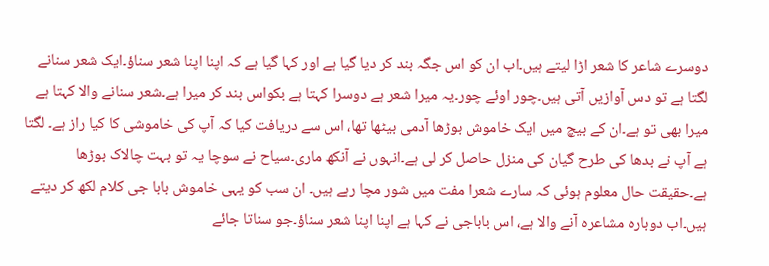دوسرے شاعر کا شعر اڑا لیتے ہیں۔اب ان کو اس جگہ بند کر دیا گیا ہے اور کہا گیا ہے کہ اپنا اپنا شعر سناؤ۔ایک شعر سنانے لگتا ہے تو دس آوازیں آتی ہیں۔چور اوئے چور۔یہ میرا شعر ہے دوسرا کہتا ہے بکواس بند کر میرا ہے۔شعر سنانے والا کہتا ہے میرا بھی تو ہے۔ان کے بیچ میں ایک خاموش بوڑھا آدمی بیٹھا تھا، اس سے دریافت کیا کہ آپ کی خاموشی کا کیا راز ہے۔ لگتا ہے آپ نے بدھا کی طرح گیان کی منزل حاصل کر لی ہے۔انہوں نے آنکھ ماری۔سیاح نے سوچا یہ تو بہت چالاک بوڑھا ہے۔حقیقت حال معلوم ہوئی کہ سارے شعرا مفت میں شور مچا رہے ہیں۔ ان سب کو یہی خاموش بابا جی کلام لکھ کر دیتے ہیں۔اب دوبارہ مشاعرہ آنے والا ہے، اس باباجی نے کہا ہے اپنا اپنا شعر سناؤ۔جو سناتا جائے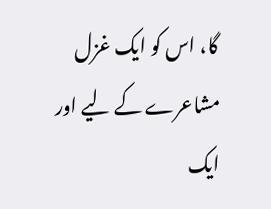گا، اس کو ایک غزل مشاعرے کے لیے اور ایک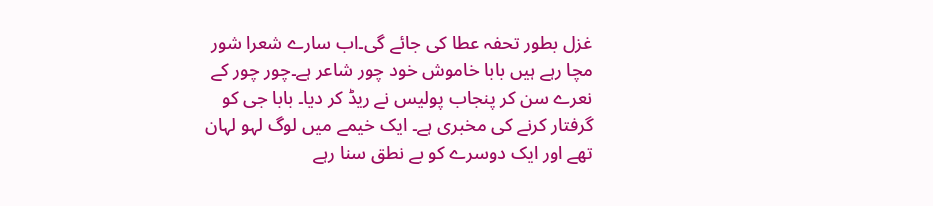غزل بطور تحفہ عطا کی جائے گی۔اب سارے شعرا شور مچا رہے ہیں بابا خاموش خود چور شاعر ہے۔چور چور کے نعرے سن کر پنجاب پولیس نے ریڈ کر دیا۔ بابا جی کو گرفتار کرنے کی مخبری ہے۔ ایک خیمے میں لوگ لہو لہان تھے اور ایک دوسرے کو بے نطق سنا رہے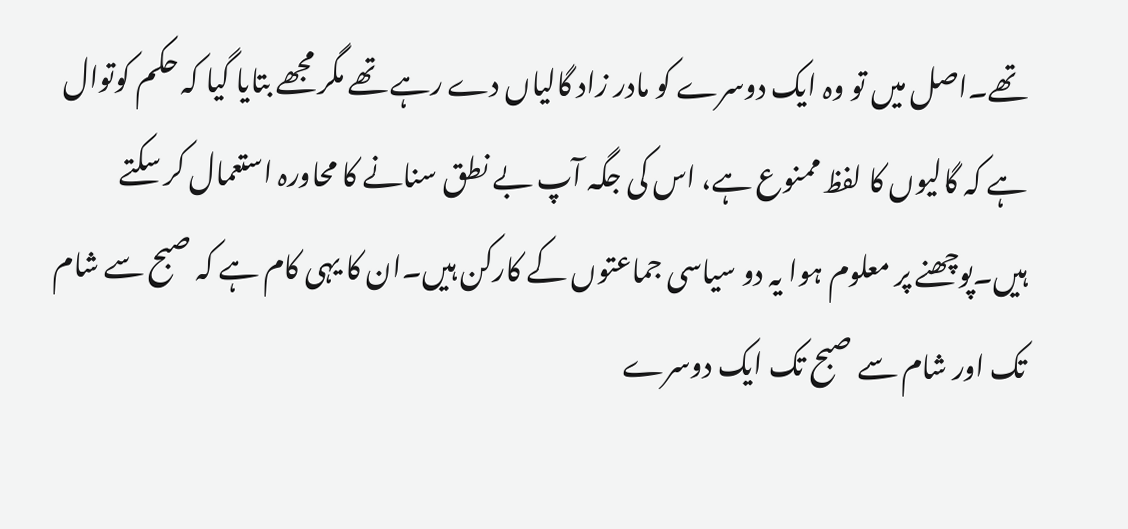تھے۔اصل میں تو وہ ایک دوسرے کو مادر زاد گالیاں دے رہے تھے مگر مجھے بتایا گیا کہ حکم کوتوال ہے کہ گالیوں کا لفظ ممنوع ہے، اس کی جگہ آپ بے نطق سنانے کا محاورہ استعمال کر سکتے ہیں۔پوچھنے پر معلوم ہوا یہ دو سیاسی جماعتوں کے کارکن ہیں۔ان کا یہی کام ہے کہ صبح سے شام تک اور شام سے صبح تک ایک دوسرے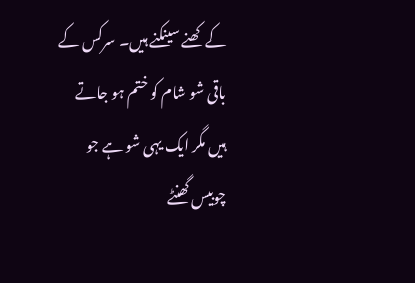کے کھنے سینکنے ہیں۔ سرکس کے باقی شو شام کو ختم ہو جاتے ہیں مگر ایک یہی شو ہے جو چوبیس گھنٹے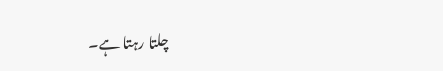چلتا رہتا ہے۔